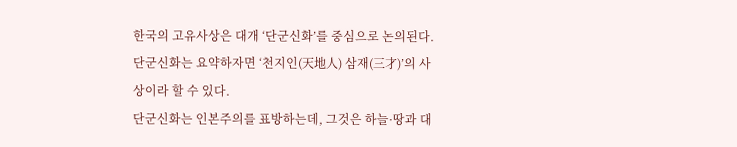한국의 고유사상은 대개 ‘단군신화’를 중심으로 논의된다. 단군신화는 요약하자면 ‘천지인(天地人) 삼재(三才)’의 사상이라 할 수 있다.
단군신화는 인본주의를 표방하는데, 그것은 하늘·땅과 대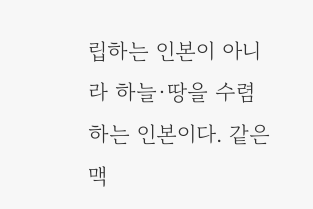립하는 인본이 아니라 하늘·땅을 수렴하는 인본이다. 같은 맥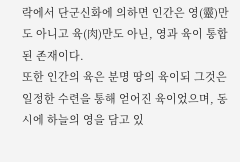락에서 단군신화에 의하면 인간은 영(靈)만도 아니고 육(肉)만도 아닌, 영과 육이 통합된 존재이다.
또한 인간의 육은 분명 땅의 육이되 그것은 일정한 수련을 통해 얻어진 육이었으며, 동시에 하늘의 영을 담고 있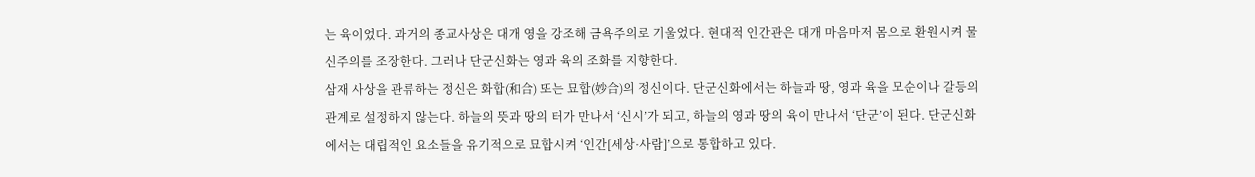는 육이었다. 과거의 종교사상은 대개 영을 강조해 금욕주의로 기울었다. 현대적 인간관은 대개 마음마저 몸으로 환원시켜 물신주의를 조장한다. 그러나 단군신화는 영과 육의 조화를 지향한다.
삼재 사상을 관류하는 정신은 화합(和合) 또는 묘합(妙合)의 정신이다. 단군신화에서는 하늘과 땅, 영과 육을 모순이나 갈등의 관계로 설정하지 않는다. 하늘의 뜻과 땅의 터가 만나서 ‘신시’가 되고, 하늘의 영과 땅의 육이 만나서 ‘단군’이 된다. 단군신화에서는 대립적인 요소들을 유기적으로 묘합시켜 ‘인간[세상·사람]’으로 통합하고 있다.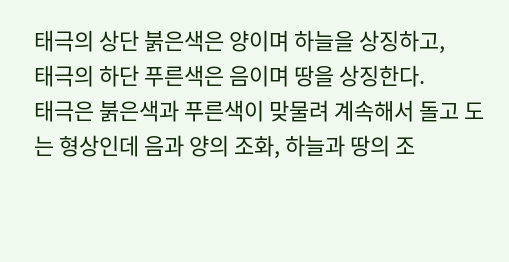태극의 상단 붉은색은 양이며 하늘을 상징하고,
태극의 하단 푸른색은 음이며 땅을 상징한다.
태극은 붉은색과 푸른색이 맞물려 계속해서 돌고 도는 형상인데 음과 양의 조화, 하늘과 땅의 조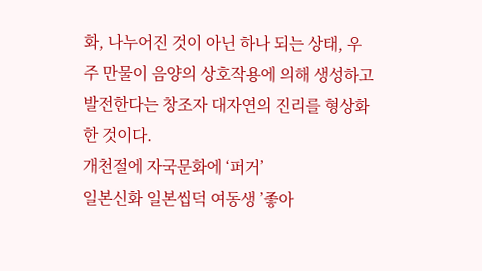화, 나누어진 것이 아닌 하나 되는 상태, 우주 만물이 음양의 상호작용에 의해 생성하고 발전한다는 창조자 대자연의 진리를 형상화한 것이다.
개천절에 자국문화에 ‘퍼거’
일본신화 일본씹덕 여동생 ’좋아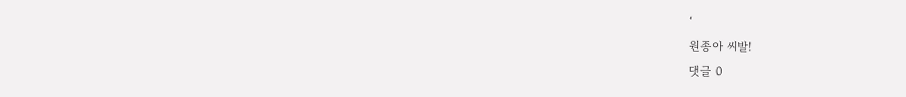‘
원종아 씨발!
댓글 0